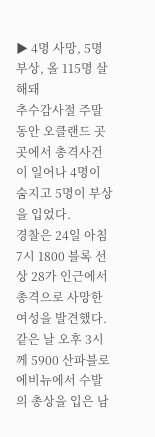▶ 4명 사망, 5명 부상, 올 115명 살해돼
추수감사절 주말 동안 오클랜드 곳곳에서 총격사건이 일어나 4명이 숨지고 5명이 부상을 입었다.
경찰은 24일 아침 7시 1800 블록 선상 28가 인근에서 총격으로 사망한 여성을 발견했다.
같은 날 오후 3시께 5900 산파블로 에비뉴에서 수발의 총상을 입은 남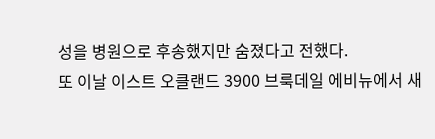성을 병원으로 후송했지만 숨졌다고 전했다.
또 이날 이스트 오클랜드 3900 브룩데일 에비뉴에서 새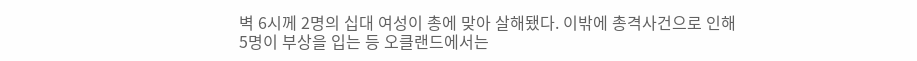벽 6시께 2명의 십대 여성이 총에 맞아 살해됐다. 이밖에 총격사건으로 인해 5명이 부상을 입는 등 오클랜드에서는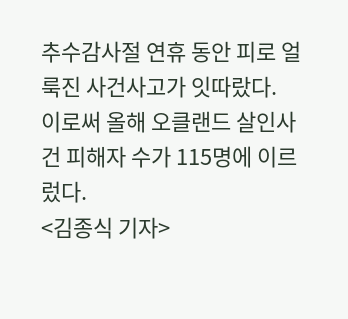추수감사절 연휴 동안 피로 얼룩진 사건사고가 잇따랐다.
이로써 올해 오클랜드 살인사건 피해자 수가 115명에 이르렀다.
<김종식 기자>